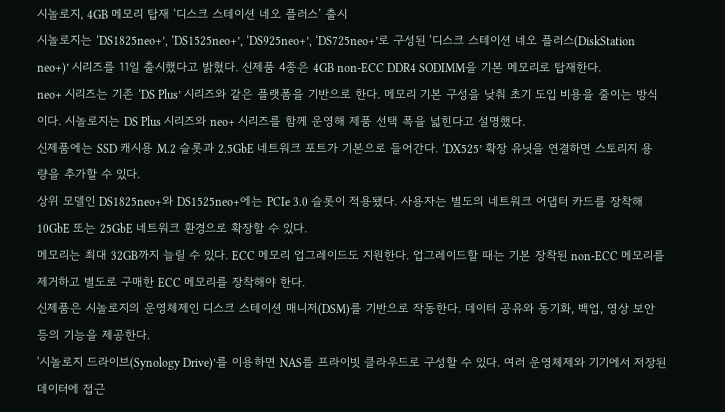시놀로지, 4GB 메모리 탑재 ‘디스크 스테이션 네오 플러스’ 출시
시놀로지는 ‘DS1825neo+’, ‘DS1525neo+’, ‘DS925neo+’, ‘DS725neo+’로 구성된 ‘디스크 스테이션 네오 플러스(DiskStation neo+)’ 시리즈를 11일 출시했다고 밝혔다. 신제품 4종은 4GB non-ECC DDR4 SODIMM을 기본 메모리로 탑재한다.
neo+ 시리즈는 기존 ‘DS Plus’ 시리즈와 같은 플랫폼을 기반으로 한다. 메모리 기본 구성을 낮춰 초기 도입 비용을 줄이는 방식이다. 시놀로지는 DS Plus 시리즈와 neo+ 시리즈를 함께 운영해 제품 선택 폭을 넓힌다고 설명했다.
신제품에는 SSD 캐시용 M.2 슬롯과 2.5GbE 네트워크 포트가 기본으로 들어간다. ‘DX525’ 확장 유닛을 연결하면 스토리지 용량을 추가할 수 있다.
상위 모델인 DS1825neo+와 DS1525neo+에는 PCIe 3.0 슬롯이 적용됐다. 사용자는 별도의 네트워크 어댑터 카드를 장착해 10GbE 또는 25GbE 네트워크 환경으로 확장할 수 있다.
메모리는 최대 32GB까지 늘릴 수 있다. ECC 메모리 업그레이드도 지원한다. 업그레이드할 때는 기본 장착된 non-ECC 메모리를 제거하고 별도로 구매한 ECC 메모리를 장착해야 한다.
신제품은 시놀로지의 운영체제인 디스크 스테이션 매니저(DSM)를 기반으로 작동한다. 데이터 공유와 동기화, 백업, 영상 보안 등의 기능을 제공한다.
‘시놀로지 드라이브(Synology Drive)’를 이용하면 NAS를 프라이빗 클라우드로 구성할 수 있다. 여러 운영체제와 기기에서 저장된 데이터에 접근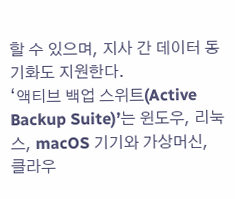할 수 있으며, 지사 간 데이터 동기화도 지원한다.
‘액티브 백업 스위트(Active Backup Suite)’는 윈도우, 리눅스, macOS 기기와 가상머신, 클라우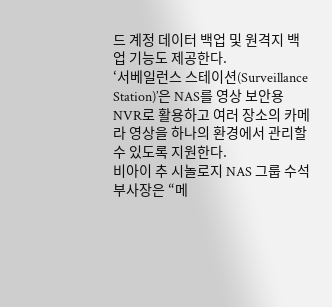드 계정 데이터 백업 및 원격지 백업 기능도 제공한다.
‘서베일런스 스테이션(Surveillance Station)’은 NAS를 영상 보안용 NVR로 활용하고 여러 장소의 카메라 영상을 하나의 환경에서 관리할 수 있도록 지원한다.
비아이 추 시놀로지 NAS 그룹 수석부사장은 “메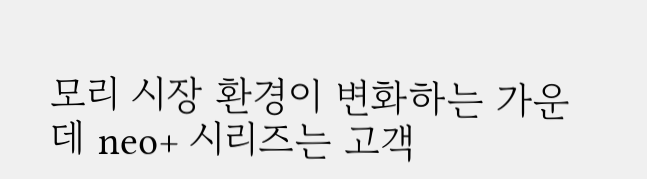모리 시장 환경이 변화하는 가운데 neo+ 시리즈는 고객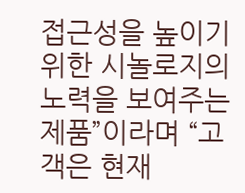접근성을 높이기 위한 시놀로지의 노력을 보여주는 제품”이라며 “고객은 현재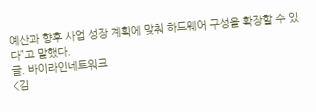예산과 향후 사업 성장 계획에 맞춰 하드웨어 구성을 확장할 수 있다”고 말했다.
글. 바이라인네트워크
<김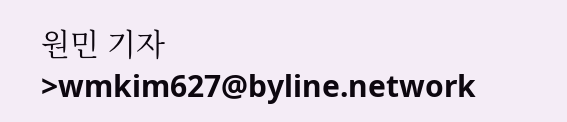원민 기자>wmkim627@byline.network